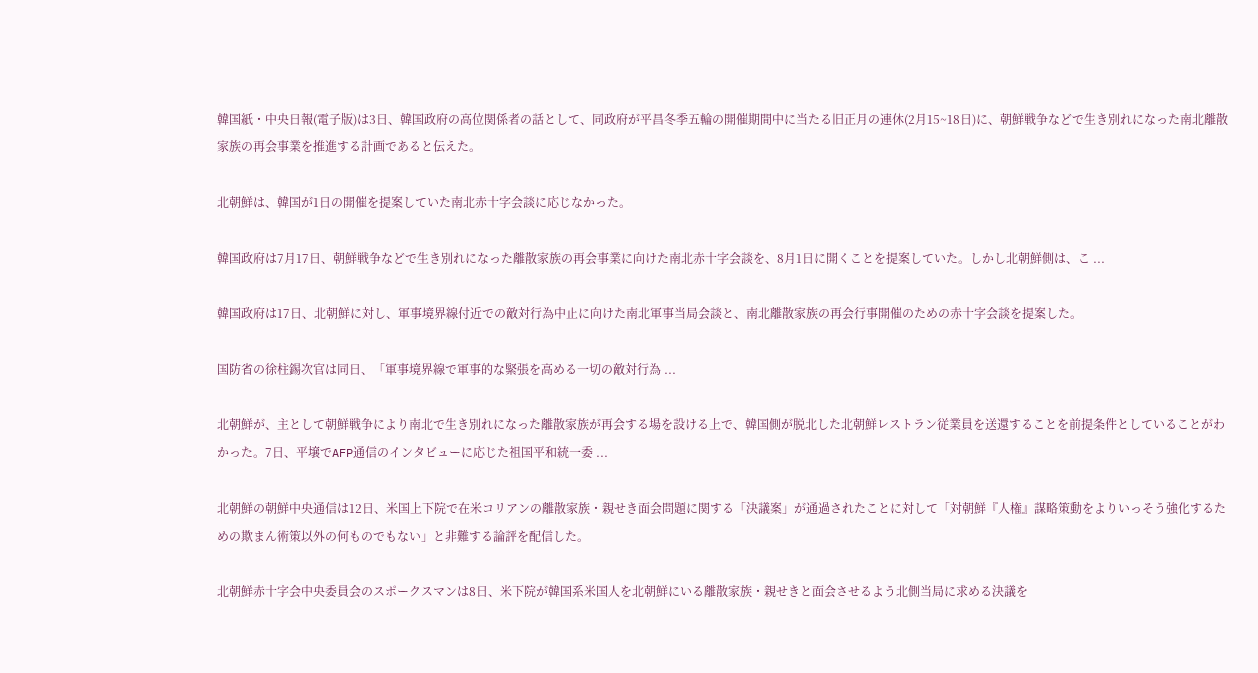韓国紙・中央日報(電子版)は3日、韓国政府の高位関係者の話として、同政府が平昌冬季五輪の開催期間中に当たる旧正月の連休(2月15~18日)に、朝鮮戦争などで生き別れになった南北離散家族の再会事業を推進する計画であると伝えた。

北朝鮮は、韓国が1日の開催を提案していた南北赤十字会談に応じなかった。

韓国政府は7月17日、朝鮮戦争などで生き別れになった離散家族の再会事業に向けた南北赤十字会談を、8月1日に開くことを提案していた。しかし北朝鮮側は、こ ...

韓国政府は17日、北朝鮮に対し、軍事境界線付近での敵対行為中止に向けた南北軍事当局会談と、南北離散家族の再会行事開催のための赤十字会談を提案した。

国防省の徐柱錫次官は同日、「軍事境界線で軍事的な緊張を高める一切の敵対行為 ...

北朝鮮が、主として朝鮮戦争により南北で生き別れになった離散家族が再会する場を設ける上で、韓国側が脱北した北朝鮮レストラン従業員を送還することを前提条件としていることがわかった。7日、平壌でAFP通信のインタビューに応じた祖国平和統一委 ...

北朝鮮の朝鮮中央通信は12日、米国上下院で在米コリアンの離散家族・親せき面会問題に関する「決議案」が通過されたことに対して「対朝鮮『人権』謀略策動をよりいっそう強化するための欺まん術策以外の何ものでもない」と非難する論評を配信した。

北朝鮮赤十字会中央委員会のスポークスマンは8日、米下院が韓国系米国人を北朝鮮にいる離散家族・親せきと面会させるよう北側当局に求める決議を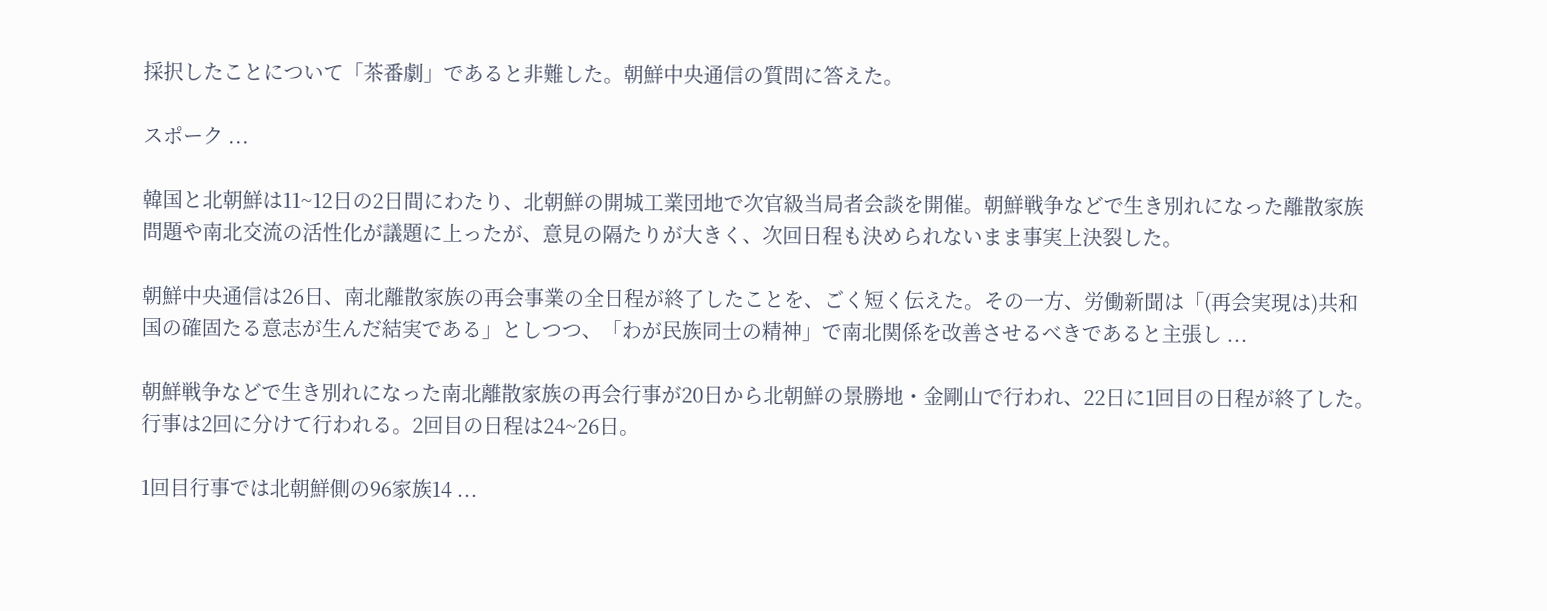採択したことについて「茶番劇」であると非難した。朝鮮中央通信の質問に答えた。

スポーク ...

韓国と北朝鮮は11~12日の2日間にわたり、北朝鮮の開城工業団地で次官級当局者会談を開催。朝鮮戦争などで生き別れになった離散家族問題や南北交流の活性化が議題に上ったが、意見の隔たりが大きく、次回日程も決められないまま事実上決裂した。

朝鮮中央通信は26日、南北離散家族の再会事業の全日程が終了したことを、ごく短く伝えた。その一方、労働新聞は「(再会実現は)共和国の確固たる意志が生んだ結実である」としつつ、「わが民族同士の精神」で南北関係を改善させるべきであると主張し ...

朝鮮戦争などで生き別れになった南北離散家族の再会行事が20日から北朝鮮の景勝地・金剛山で行われ、22日に1回目の日程が終了した。行事は2回に分けて行われる。2回目の日程は24~26日。

1回目行事では北朝鮮側の96家族14 ...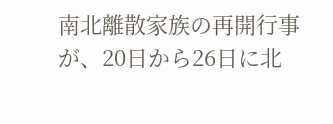南北離散家族の再開行事が、20日から26日に北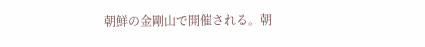朝鮮の金剛山で開催される。朝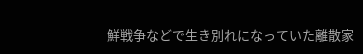鮮戦争などで生き別れになっていた離散家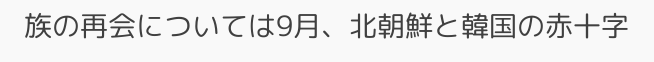族の再会については9月、北朝鮮と韓国の赤十字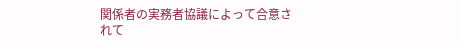関係者の実務者協議によって合意されて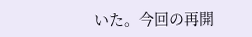いた。今回の再開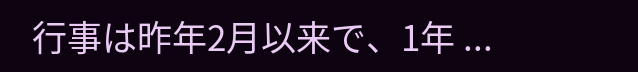行事は昨年2月以来で、1年 ...